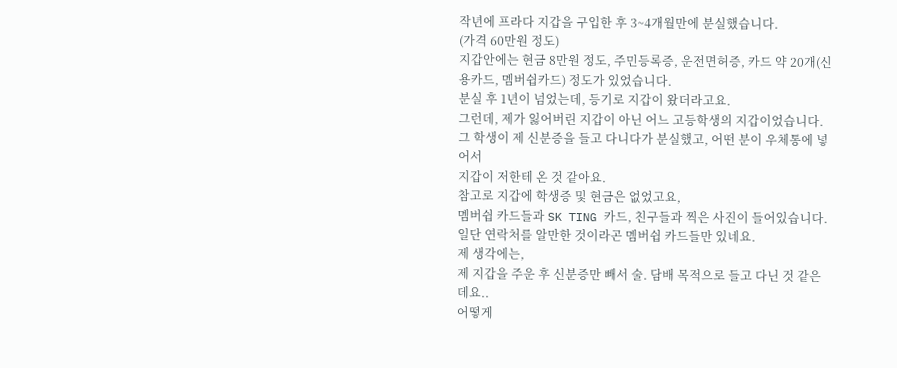작년에 프라다 지갑을 구입한 후 3~4개월만에 분실했습니다.
(가격 60만원 정도)
지갑안에는 현금 8만원 정도, 주민등록증, 운전면허증, 카드 약 20개(신용카드, 멤버쉽카드) 정도가 있었습니다.
분실 후 1년이 넘었는데, 등기로 지갑이 왔더라고요.
그런데, 제가 잃어버린 지갑이 아닌 어느 고등학생의 지갑이었습니다.
그 학생이 제 신분증을 들고 다니다가 분실했고, 어떤 분이 우체통에 넣어서
지갑이 저한테 온 것 같아요.
참고로 지갑에 학생증 및 현금은 없었고요,
멤버쉽 카드들과 SK TING 카드, 친구들과 찍은 사진이 들어있습니다.
일단 연락처를 알만한 것이라곤 멤버쉽 카드들만 있네요.
제 생각에는,
제 지갑을 주운 후 신분증만 빼서 술. 담배 목적으로 들고 다닌 것 같은데요..
어떻게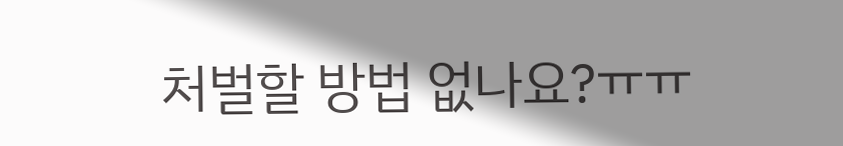처벌할 방법 없나요?ㅠㅠ